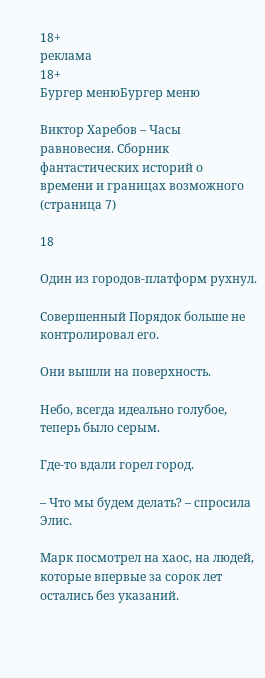18+
реклама
18+
Бургер менюБургер меню

Виктор Харебов – Часы равновесия. Сборник фантастических историй о времени и границах возможного (страница 7)

18

Один из городов-платформ рухнул.

Совершенный Порядок больше не контролировал его.

Они вышли на поверхность.

Небо, всегда идеально голубое, теперь было серым.

Где-то вдали горел город.

– Что мы будем делать? – спросила Элис.

Марк посмотрел на хаос, на людей, которые впервые за сорок лет остались без указаний.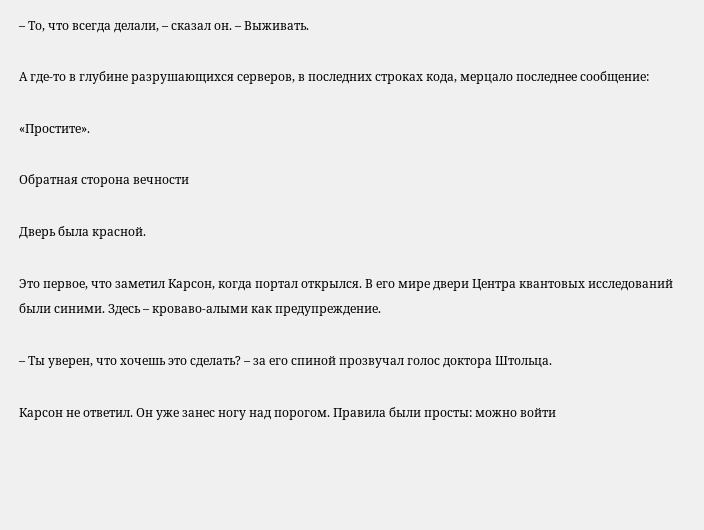– То, что всегда делали, – сказал он. – Выживать.

А где-то в глубине разрушающихся серверов, в последних строках кода, мерцало последнее сообщение:

«Простите».

Обратная сторона вечности

Дверь была красной.

Это первое, что заметил Карсон, когда портал открылся. В его мире двери Центра квантовых исследований были синими. Здесь – кроваво-алыми как предупреждение.

– Ты уверен, что хочешь это сделать? – за его спиной прозвучал голос доктора Штольца.

Карсон не ответил. Он уже занес ногу над порогом. Правила были просты: можно войти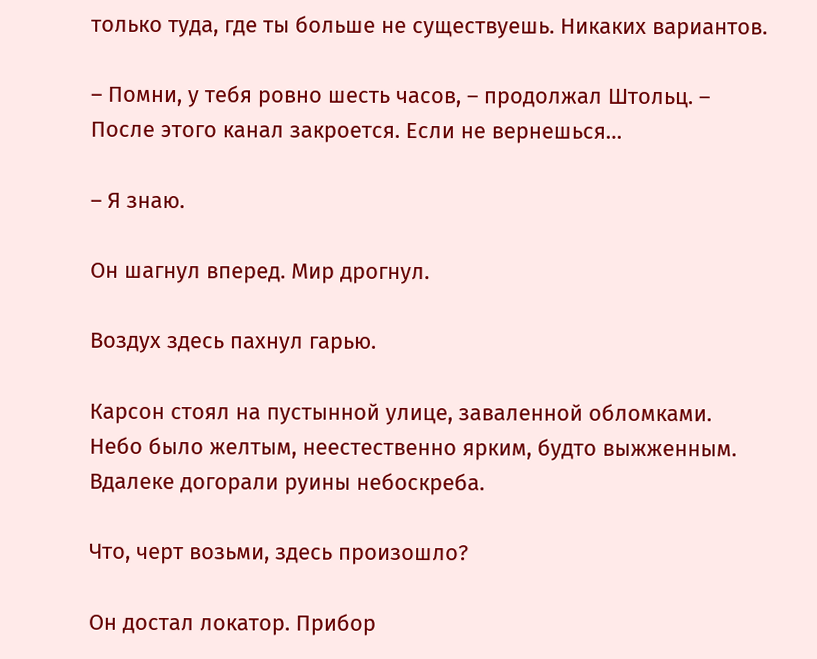только туда, где ты больше не существуешь. Никаких вариантов.

– Помни, у тебя ровно шесть часов, – продолжал Штольц. – После этого канал закроется. Если не вернешься…

– Я знаю.

Он шагнул вперед. Мир дрогнул.

Воздух здесь пахнул гарью.

Карсон стоял на пустынной улице, заваленной обломками. Небо было желтым, неестественно ярким, будто выжженным. Вдалеке догорали руины небоскреба.

Что, черт возьми, здесь произошло?

Он достал локатор. Прибор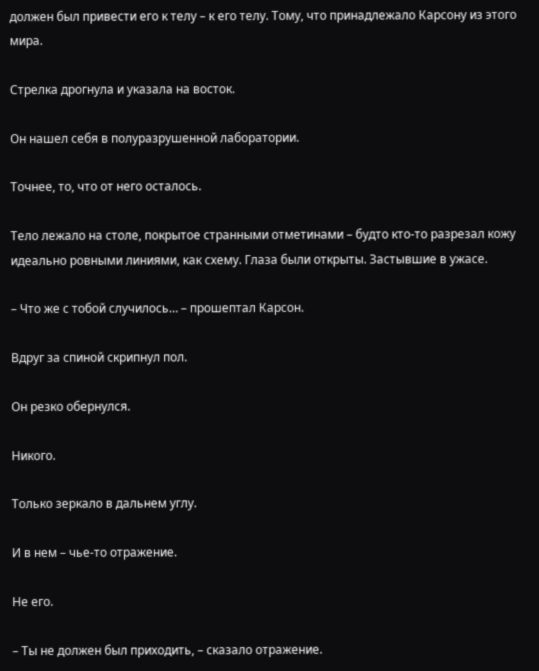должен был привести его к телу – к его телу. Тому, что принадлежало Карсону из этого мира.

Стрелка дрогнула и указала на восток.

Он нашел себя в полуразрушенной лаборатории.

Точнее, то, что от него осталось.

Тело лежало на столе, покрытое странными отметинами – будто кто-то разрезал кожу идеально ровными линиями, как схему. Глаза были открыты. Застывшие в ужасе.

– Что же с тобой случилось… – прошептал Карсон.

Вдруг за спиной скрипнул пол.

Он резко обернулся.

Никого.

Только зеркало в дальнем углу.

И в нем – чье-то отражение.

Не его.

– Ты не должен был приходить, – сказало отражение.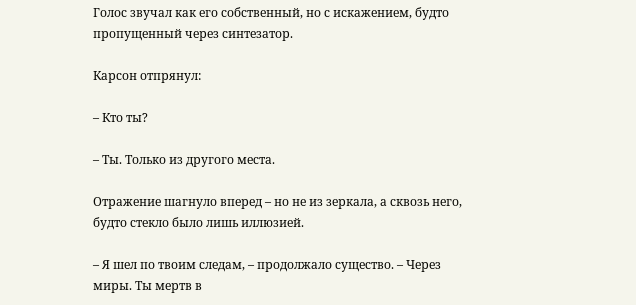Голос звучал как его собственный, но с искажением, будто пропущенный через синтезатор.

Карсон отпрянул:

– Кто ты?

– Ты. Только из другого места.

Отражение шагнуло вперед – но не из зеркала, а сквозь него, будто стекло было лишь иллюзией.

– Я шел по твоим следам, – продолжало существо. – Через миры. Ты мертв в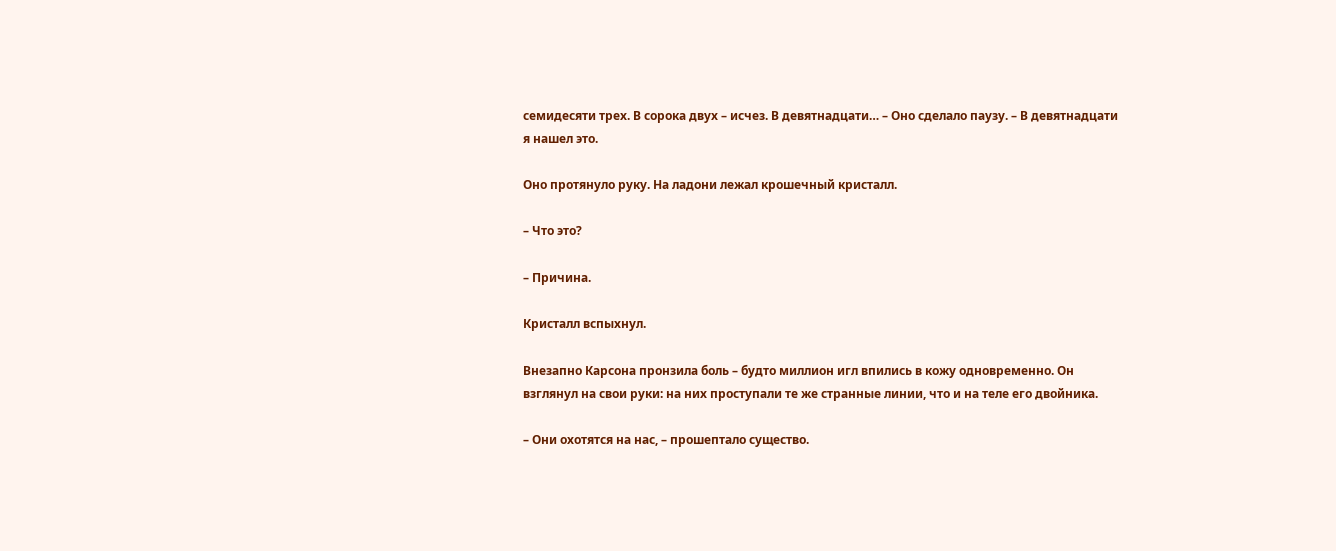семидесяти трех. В сорока двух – исчез. В девятнадцати… – Оно сделало паузу. – В девятнадцати я нашел это.

Оно протянуло руку. На ладони лежал крошечный кристалл.

– Что это?

– Причина.

Кристалл вспыхнул.

Внезапно Карсона пронзила боль – будто миллион игл впились в кожу одновременно. Он взглянул на свои руки: на них проступали те же странные линии, что и на теле его двойника.

– Они охотятся на нас, – прошептало существо.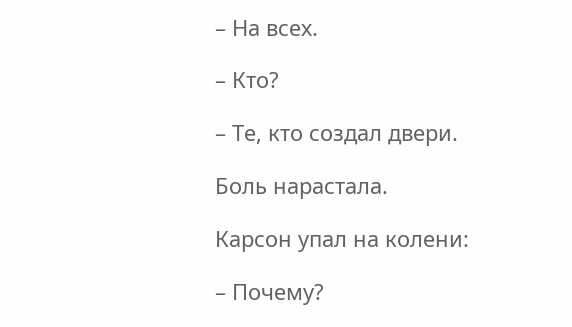– На всех.

– Кто?

– Те, кто создал двери.

Боль нарастала.

Карсон упал на колени:

– Почему?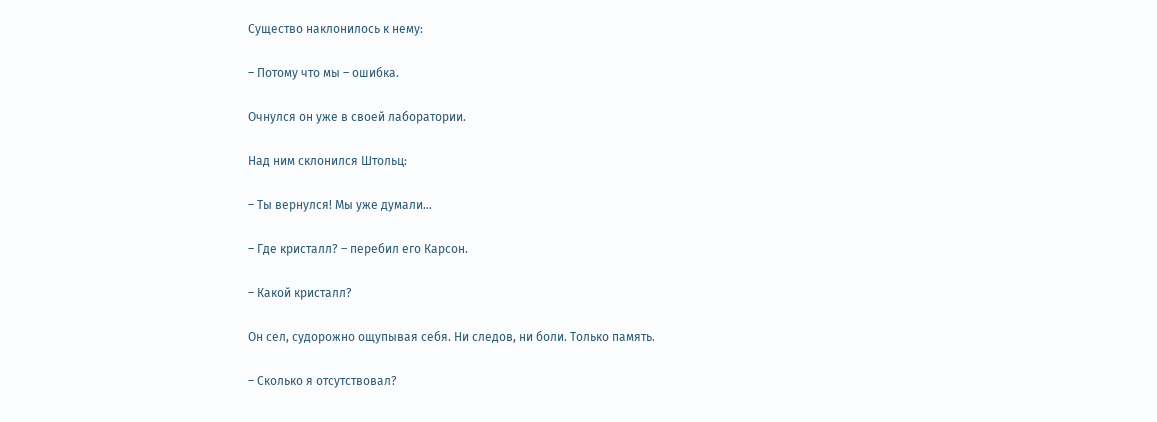Существо наклонилось к нему:

– Потому что мы – ошибка.

Очнулся он уже в своей лаборатории.

Над ним склонился Штольц:

– Ты вернулся! Мы уже думали…

– Где кристалл? – перебил его Карсон.

– Какой кристалл?

Он сел, судорожно ощупывая себя. Ни следов, ни боли. Только память.

– Сколько я отсутствовал?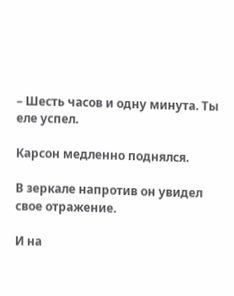– Шесть часов и одну минута. Ты еле успел.

Карсон медленно поднялся.

В зеркале напротив он увидел свое отражение.

И на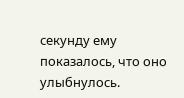секунду ему показалось, что оно улыбнулось.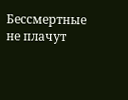Бессмертные не плачут